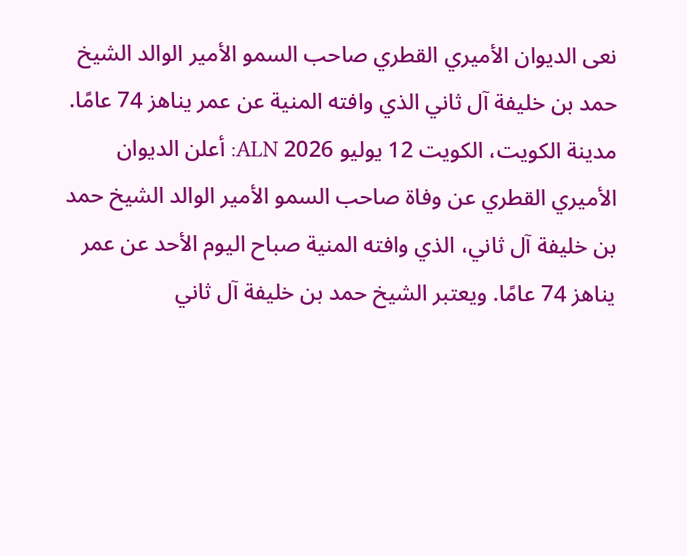نعى الديوان الأميري القطري صاحب السمو الأمير الوالد الشيخ حمد بن خليفة آل ثاني الذي وافته المنية عن عمر يناهز 74 عامًا.
مدينة الكويت، الكويت 12 يوليو 2026 ALN: أعلن الديوان الأميري القطري عن وفاة صاحب السمو الأمير الوالد الشيخ حمد بن خليفة آل ثاني، الذي وافته المنية صباح اليوم الأحد عن عمر يناهز 74 عامًا. ويعتبر الشيخ حمد بن خليفة آل ثاني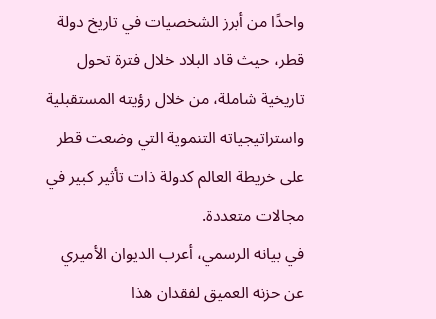واحدًا من أبرز الشخصيات في تاريخ دولة قطر، حيث قاد البلاد خلال فترة تحول تاريخية شاملة، من خلال رؤيته المستقبلية واستراتيجياته التنموية التي وضعت قطر على خريطة العالم كدولة ذات تأثير كبير في مجالات متعددة.
في بيانه الرسمي، أعرب الديوان الأميري عن حزنه العميق لفقدان هذا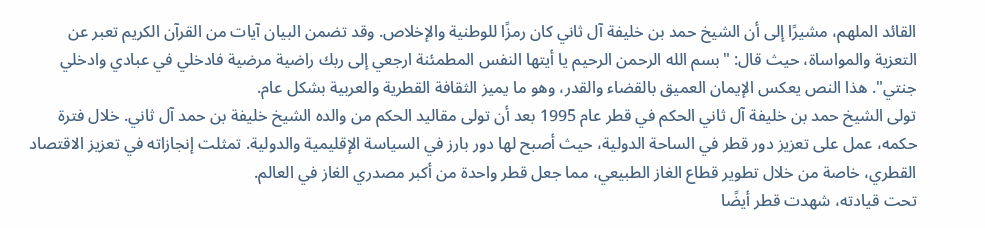القائد الملهم، مشيرًا إلى أن الشيخ حمد بن خليفة آل ثاني كان رمزًا للوطنية والإخلاص. وقد تضمن البيان آيات من القرآن الكريم تعبر عن التعزية والمواساة، حيث قال: "بسم الله الرحمن الرحيم يا أيتها النفس المطمئنة ارجعي إلى ربك راضية مرضية فادخلي في عبادي وادخلي جنتي". هذا النص يعكس الإيمان العميق بالقضاء والقدر، وهو ما يميز الثقافة القطرية والعربية بشكل عام.
تولى الشيخ حمد بن خليفة آل ثاني الحكم في قطر عام 1995 بعد أن تولى مقاليد الحكم من والده الشيخ خليفة بن حمد آل ثاني. خلال فترة حكمه، عمل على تعزيز دور قطر في الساحة الدولية، حيث أصبح لها دور بارز في السياسة الإقليمية والدولية. تمثلت إنجازاته في تعزيز الاقتصاد القطري، خاصة من خلال تطوير قطاع الغاز الطبيعي، مما جعل قطر واحدة من أكبر مصدري الغاز في العالم.
تحت قيادته، شهدت قطر أيضًا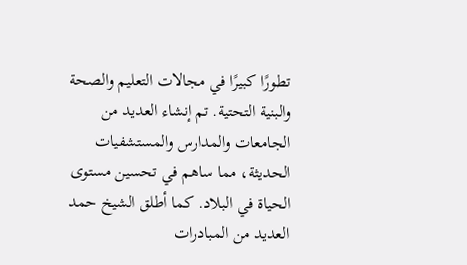تطورًا كبيرًا في مجالات التعليم والصحة والبنية التحتية. تم إنشاء العديد من الجامعات والمدارس والمستشفيات الحديثة، مما ساهم في تحسين مستوى الحياة في البلاد. كما أطلق الشيخ حمد العديد من المبادرات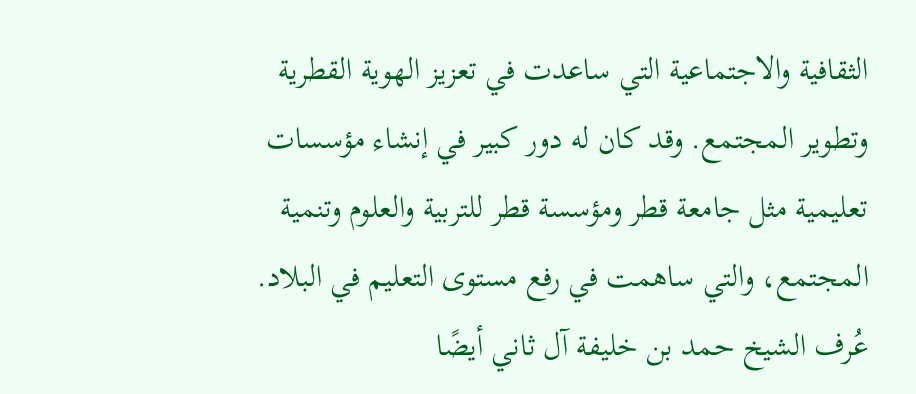الثقافية والاجتماعية التي ساعدت في تعزيز الهوية القطرية وتطوير المجتمع. وقد كان له دور كبير في إنشاء مؤسسات تعليمية مثل جامعة قطر ومؤسسة قطر للتربية والعلوم وتنمية المجتمع، والتي ساهمت في رفع مستوى التعليم في البلاد.
عُرف الشيخ حمد بن خليفة آل ثاني أيضًا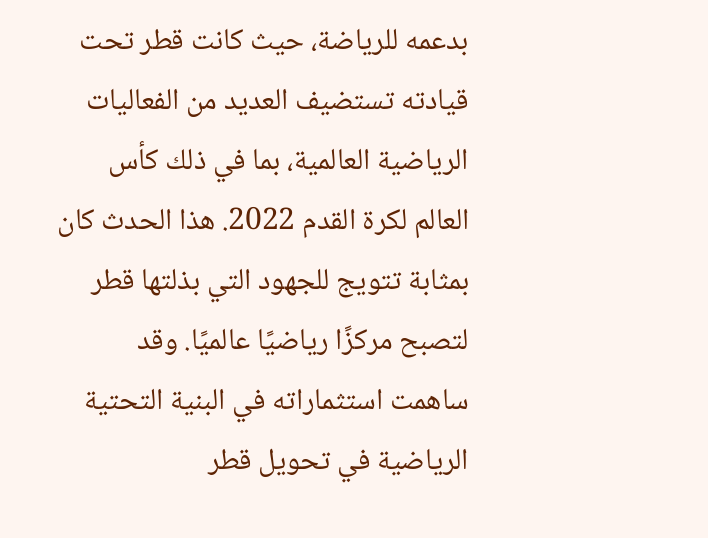بدعمه للرياضة، حيث كانت قطر تحت قيادته تستضيف العديد من الفعاليات الرياضية العالمية، بما في ذلك كأس العالم لكرة القدم 2022. هذا الحدث كان بمثابة تتويج للجهود التي بذلتها قطر لتصبح مركزًا رياضيًا عالميًا. وقد ساهمت استثماراته في البنية التحتية الرياضية في تحويل قطر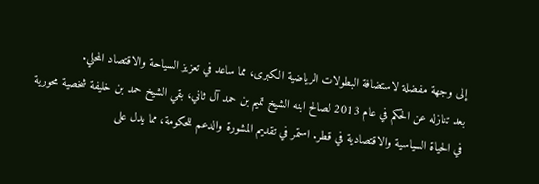إلى وجهة مفضلة لاستضافة البطولات الرياضية الكبرى، مما ساعد في تعزيز السياحة والاقتصاد المحلي.
بعد تنازله عن الحكم في عام 2013 لصالح ابنه الشيخ تميم بن حمد آل ثاني، بقي الشيخ حمد بن خليفة شخصية محورية في الحياة السياسية والاقتصادية في قطر. استمر في تقديم المشورة والدعم للحكومة، مما يدل على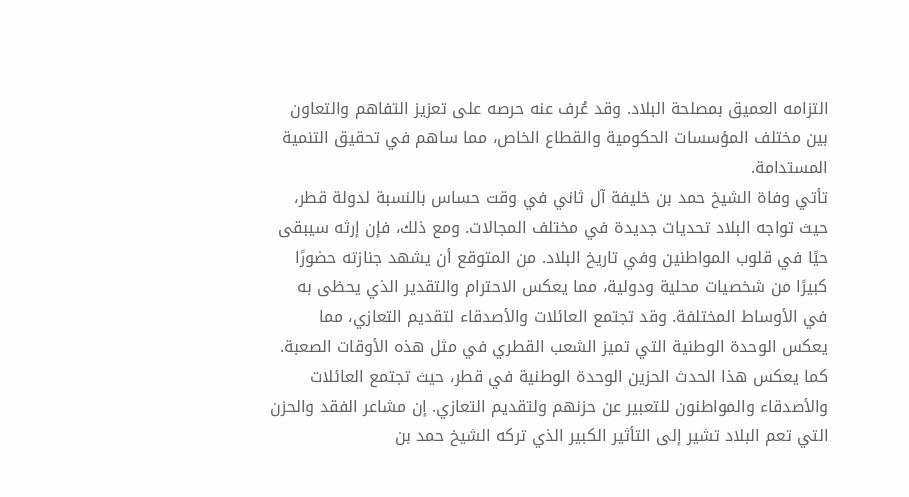التزامه العميق بمصلحة البلاد. وقد عُرف عنه حرصه على تعزيز التفاهم والتعاون بين مختلف المؤسسات الحكومية والقطاع الخاص، مما ساهم في تحقيق التنمية المستدامة.
تأتي وفاة الشيخ حمد بن خليفة آل ثاني في وقت حساس بالنسبة لدولة قطر، حيث تواجه البلاد تحديات جديدة في مختلف المجالات. ومع ذلك، فإن إرثه سيبقى حيًا في قلوب المواطنين وفي تاريخ البلاد. من المتوقع أن يشهد جنازته حضورًا كبيرًا من شخصيات محلية ودولية، مما يعكس الاحترام والتقدير الذي يحظى به في الأوساط المختلفة. وقد تجتمع العائلات والأصدقاء لتقديم التعازي، مما يعكس الوحدة الوطنية التي تميز الشعب القطري في مثل هذه الأوقات الصعبة.
كما يعكس هذا الحدث الحزين الوحدة الوطنية في قطر، حيث تجتمع العائلات والأصدقاء والمواطنون للتعبير عن حزنهم ولتقديم التعازي. إن مشاعر الفقد والحزن التي تعم البلاد تشير إلى التأثير الكبير الذي تركه الشيخ حمد بن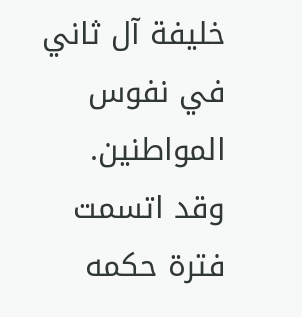خليفة آل ثاني في نفوس المواطنين. وقد اتسمت فترة حكمه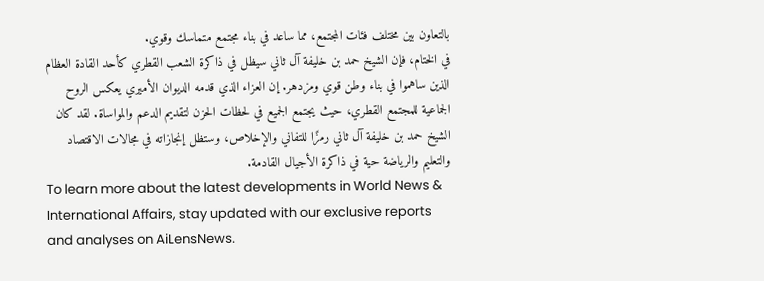بالتعاون بين مختلف فئات المجتمع، مما ساعد في بناء مجتمع متماسك وقوي.
في الختام، فإن الشيخ حمد بن خليفة آل ثاني سيظل في ذاكرة الشعب القطري كأحد القادة العظام الذين ساهموا في بناء وطن قوي ومزدهر. إن العزاء الذي قدمه الديوان الأميري يعكس الروح الجماعية للمجتمع القطري، حيث يجتمع الجميع في لحظات الحزن لتقديم الدعم والمواساة. لقد كان الشيخ حمد بن خليفة آل ثاني رمزًا للتفاني والإخلاص، وستظل إنجازاته في مجالات الاقتصاد والتعليم والرياضة حية في ذاكرة الأجيال القادمة.
To learn more about the latest developments in World News & International Affairs, stay updated with our exclusive reports and analyses on AiLensNews.